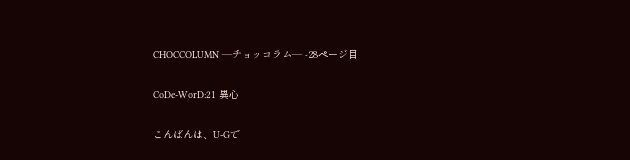CHOCCOLUMN ―チョッコラム― -28ページ目

CoDe-WorD:21 異心

こんばんは、U-Gで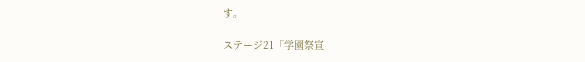す。

ステージ21「学園祭宣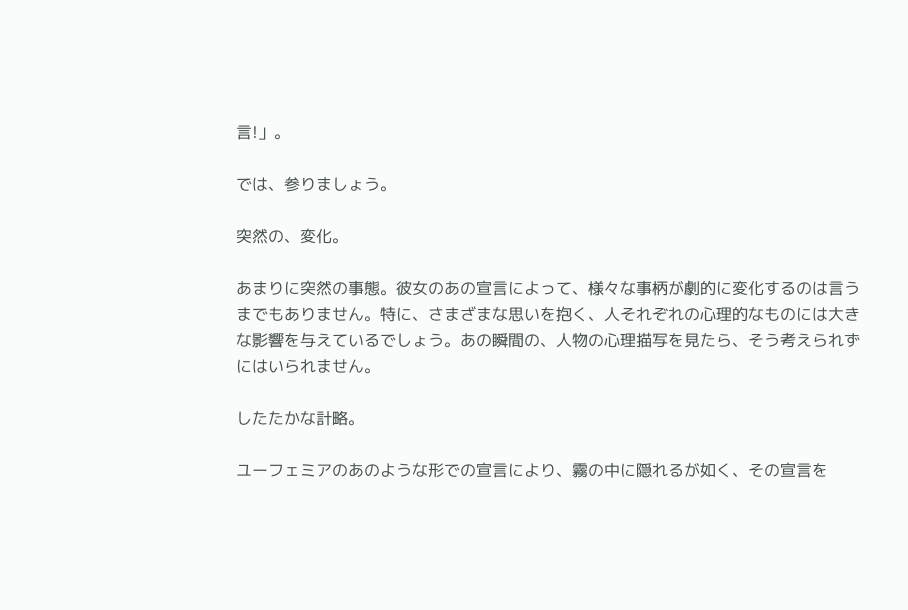言!」。

では、参りましょう。

突然の、変化。

あまりに突然の事態。彼女のあの宣言によって、様々な事柄が劇的に変化するのは言うまでもありません。特に、さまざまな思いを抱く、人それぞれの心理的なものには大きな影響を与えているでしょう。あの瞬間の、人物の心理描写を見たら、そう考えられずにはいられません。

したたかな計略。

ユーフェミアのあのような形での宣言により、霧の中に隠れるが如く、その宣言を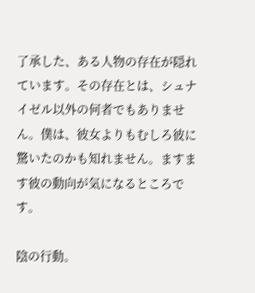了承した、ある人物の存在が隠れています。その存在とは、シュナイゼル以外の何者でもありません。僕は、彼女よりもむしろ彼に驚いたのかも知れません。ますます彼の動向が気になるところです。

陰の行動。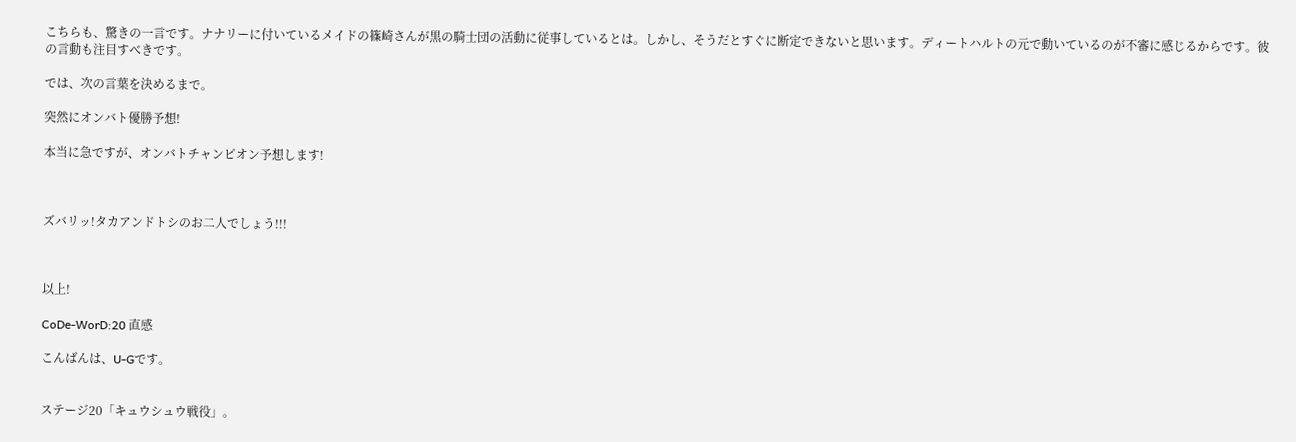こちらも、驚きの一言です。ナナリーに付いているメイドの篠崎さんが黒の騎士団の活動に従事しているとは。しかし、そうだとすぐに断定できないと思います。ディートハルトの元で動いているのが不審に感じるからです。彼の言動も注目すべきです。

では、次の言葉を決めるまで。

突然にオンバト優勝予想!

本当に急ですが、オンバトチャンピオン予想します!



ズバリッ!タカアンドトシのお二人でしょう!!!



以上!

CoDe-WorD:20 直感

こんばんは、U-Gです。


ステージ20「キュウシュウ戦役」。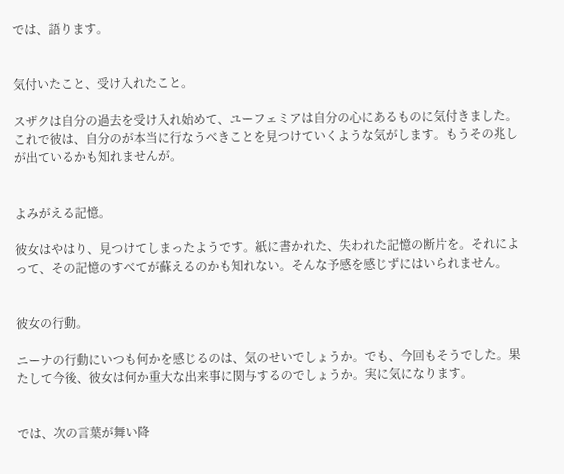では、語ります。


気付いたこと、受け入れたこと。

スザクは自分の過去を受け入れ始めて、ユーフェミアは自分の心にあるものに気付きました。これで彼は、自分のが本当に行なうべきことを見つけていくような気がします。もうその兆しが出ているかも知れませんが。


よみがえる記憶。

彼女はやはり、見つけてしまったようです。紙に書かれた、失われた記憶の断片を。それによって、その記憶のすべてが蘇えるのかも知れない。そんな予感を感じずにはいられません。


彼女の行動。

ニーナの行動にいつも何かを感じるのは、気のせいでしょうか。でも、今回もそうでした。果たして今後、彼女は何か重大な出来事に関与するのでしょうか。実に気になります。


では、次の言葉が舞い降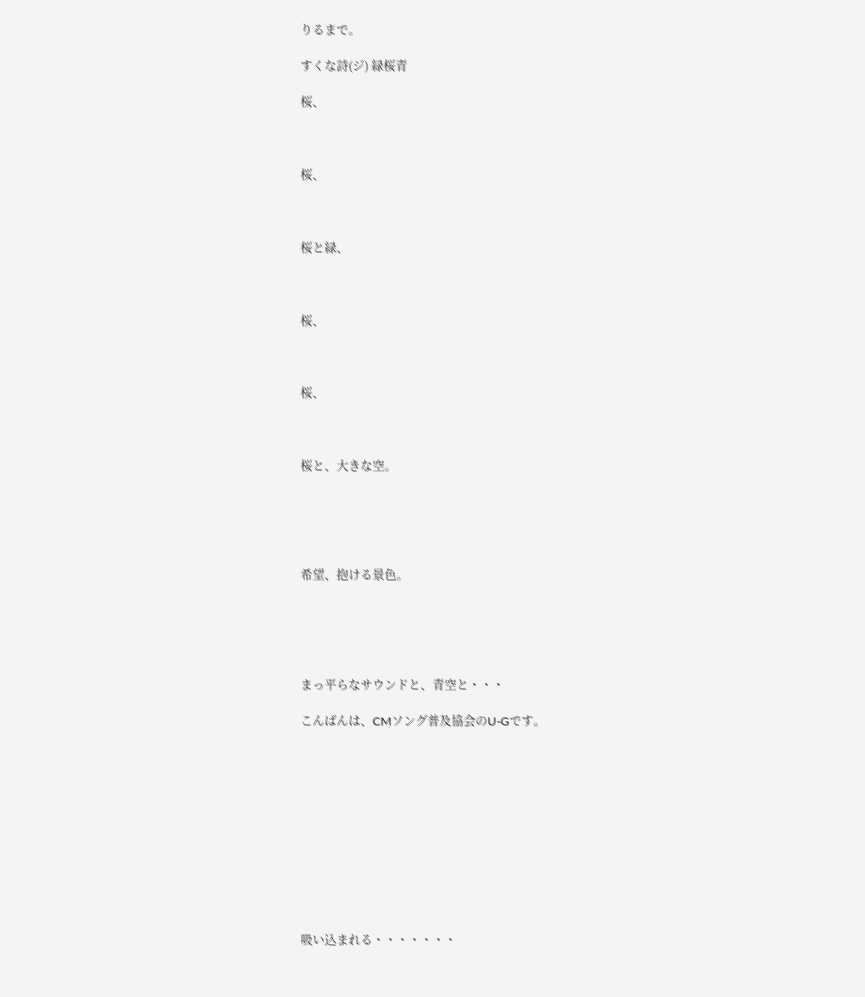りるまで。

すくな詩(ジ) 緑桜青

桜、



桜、



桜と緑、



桜、



桜、



桜と、大きな空。





希望、抱ける景色。





まっ平らなサウンドと、青空と・・・

こんばんは、CMソング普及協会のU-Gです。











吸い込まれる・・・・・・・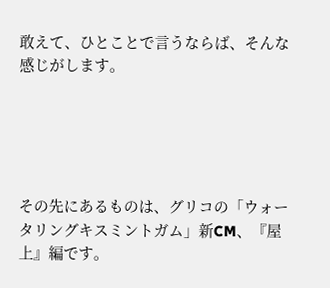敢えて、ひとことで言うならば、そんな感じがします。





その先にあるものは、グリコの「ウォータリングキスミントガム」新CM、『屋上』編です。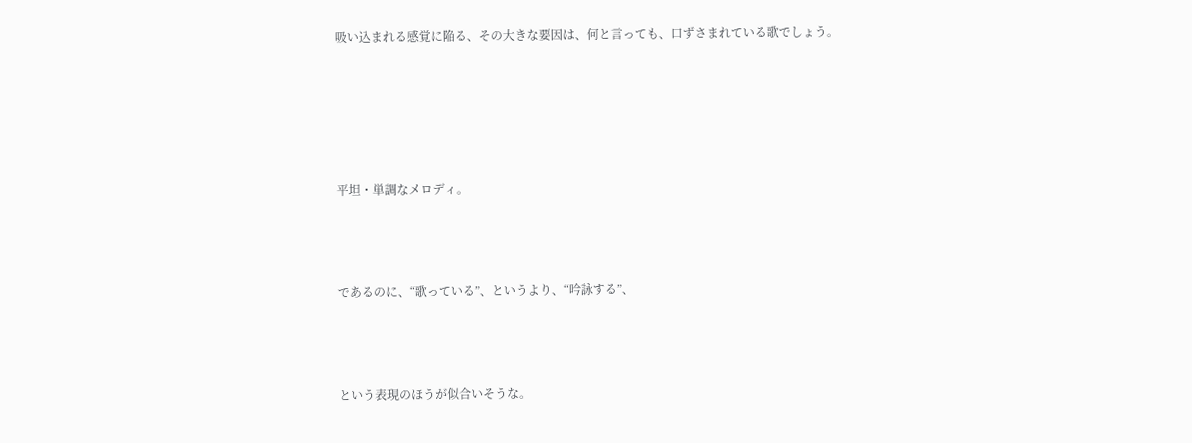吸い込まれる感覚に陥る、その大きな要因は、何と言っても、口ずさまれている歌でしょう。





平坦・単調なメロディ。



であるのに、“歌っている”、というより、“吟詠する”、



という表現のほうが似合いそうな。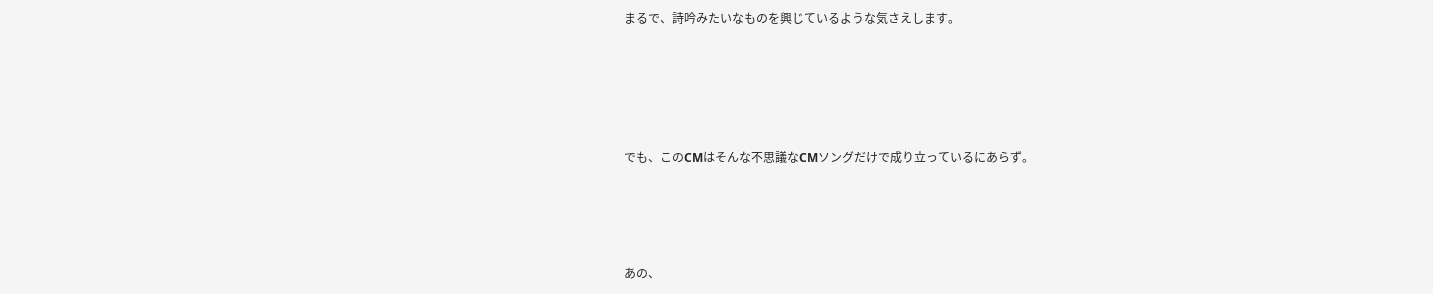まるで、詩吟みたいなものを興じているような気さえします。





でも、このCMはそんな不思議なCMソングだけで成り立っているにあらず。




あの、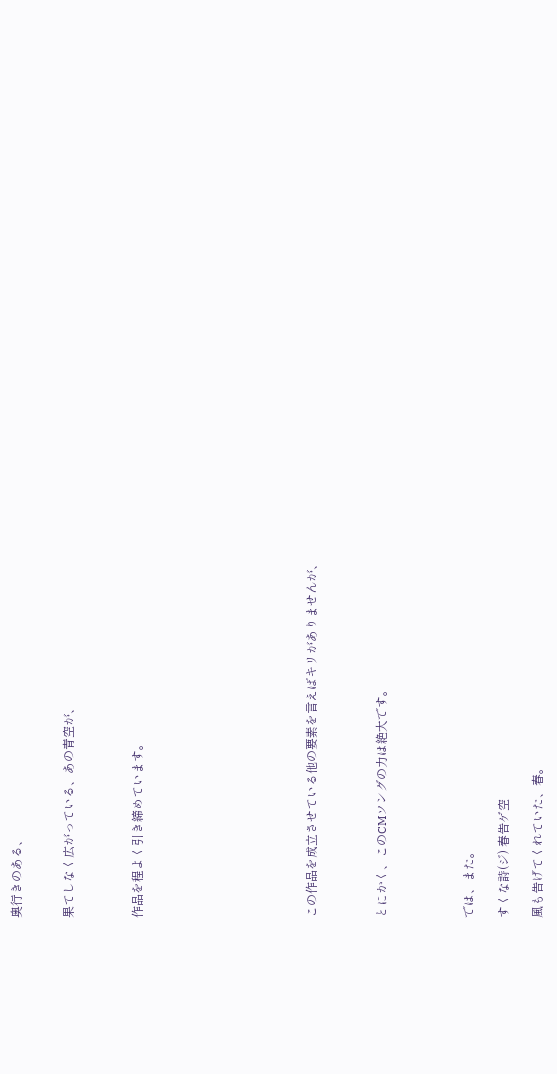奥行きのある、


果てしなく広がっている、あの青空が、



作品を程よく引き締めています。









この作品を成立させている他の要素を言えばキリがありませんが、



とにかく、このCMソングの力は絶大です。




では、また。

すくな詩(ジ) 春告ゲ空

風も告げてくれていた、春。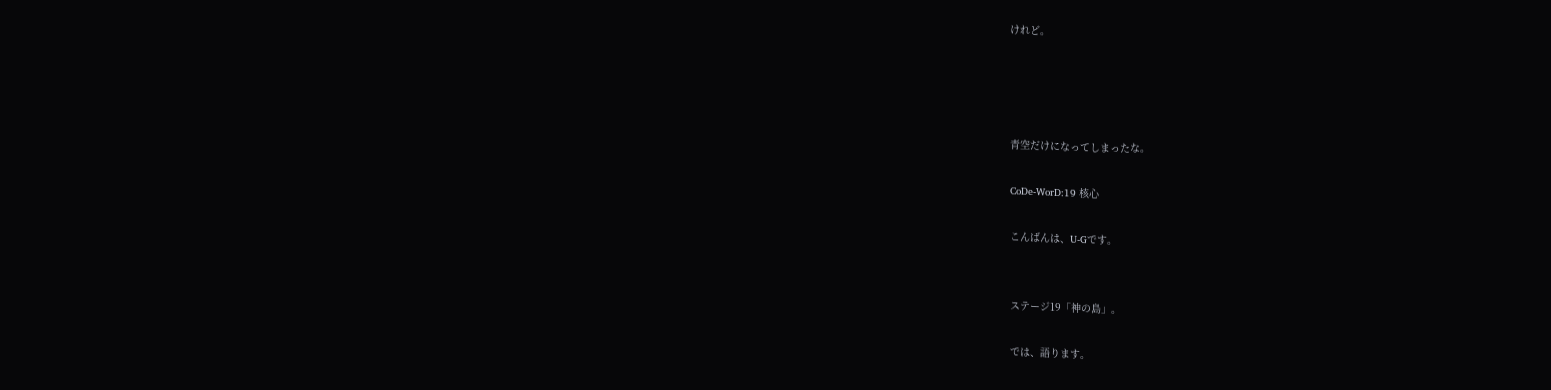けれど。




青空だけになってしまったな。

CoDe-WorD:19 核心

こんばんは、U-Gです。


ステージ19「神の島」。

では、語ります。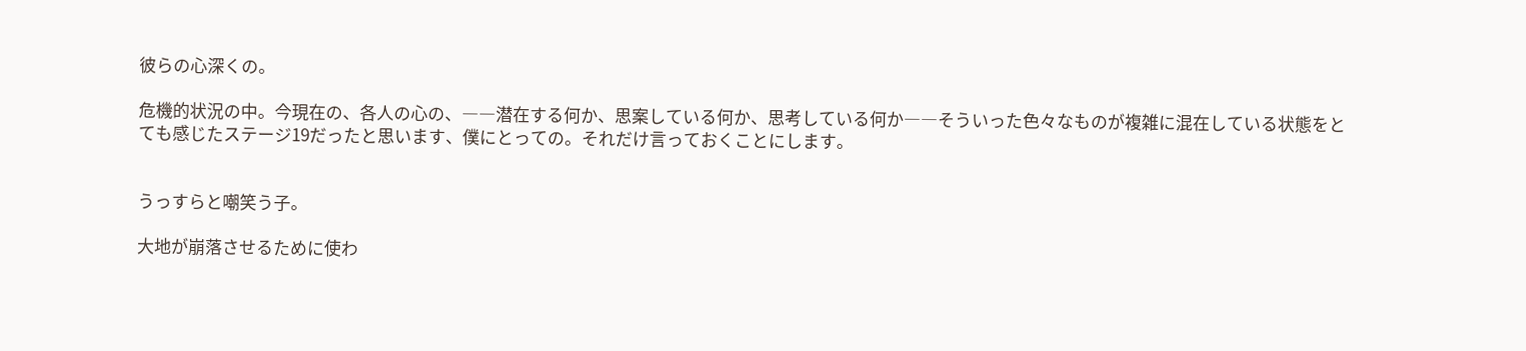彼らの心深くの。

危機的状況の中。今現在の、各人の心の、――潜在する何か、思案している何か、思考している何か――そういった色々なものが複雑に混在している状態をとても感じたステージ19だったと思います、僕にとっての。それだけ言っておくことにします。


うっすらと嘲笑う子。

大地が崩落させるために使わ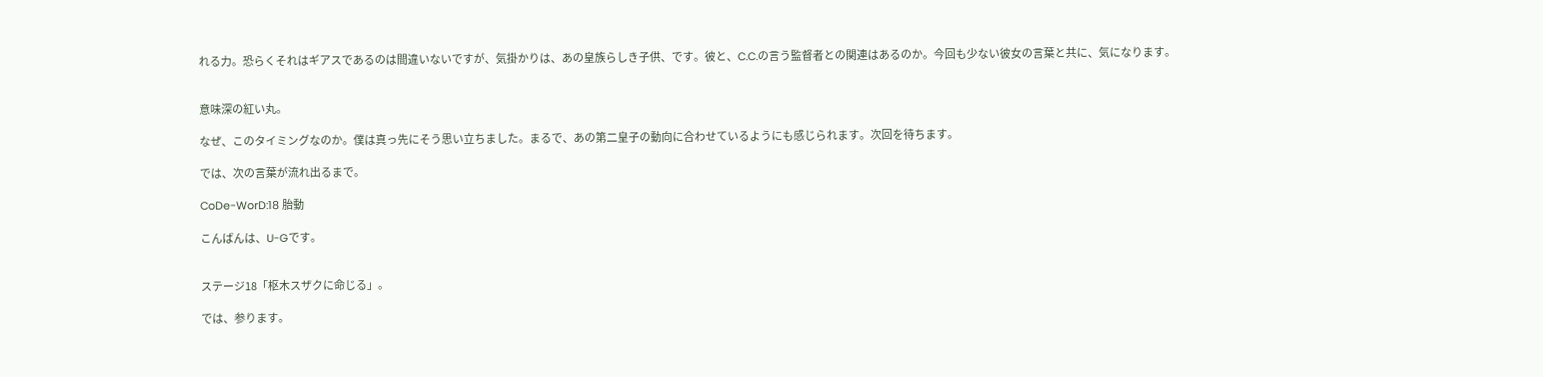れる力。恐らくそれはギアスであるのは間違いないですが、気掛かりは、あの皇族らしき子供、です。彼と、C.C.の言う監督者との関連はあるのか。今回も少ない彼女の言葉と共に、気になります。


意味深の紅い丸。

なぜ、このタイミングなのか。僕は真っ先にそう思い立ちました。まるで、あの第二皇子の動向に合わせているようにも感じられます。次回を待ちます。

では、次の言葉が流れ出るまで。

CoDe-WorD:18 胎動

こんばんは、U-Gです。


ステージ18「枢木スザクに命じる」。

では、参ります。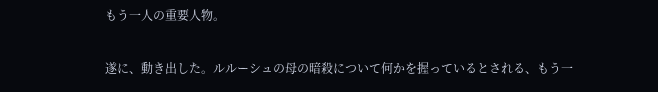もう一人の重要人物。

遂に、動き出した。ルルーシュの母の暗殺について何かを握っているとされる、もう一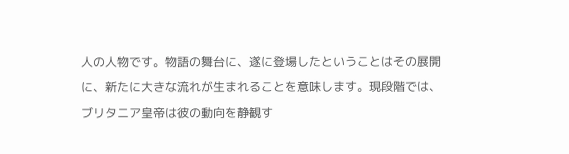人の人物です。物語の舞台に、遂に登場したということはその展開に、新たに大きな流れが生まれることを意味します。現段階では、ブリタニア皇帝は彼の動向を静観す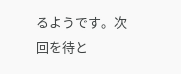るようです。次回を待と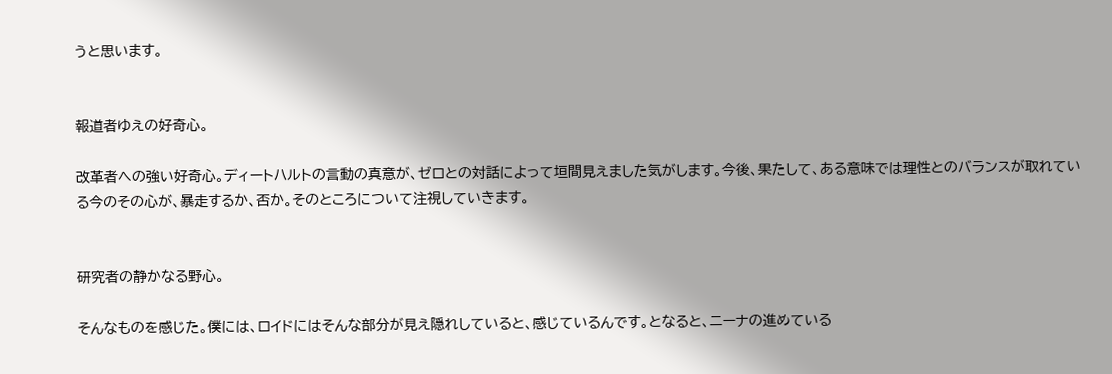うと思います。


報道者ゆえの好奇心。

改革者への強い好奇心。ディートハルトの言動の真意が、ゼロとの対話によって垣間見えました気がします。今後、果たして、ある意味では理性とのバランスが取れている今のその心が、暴走するか、否か。そのところについて注視していきます。


研究者の静かなる野心。

そんなものを感じた。僕には、ロイドにはそんな部分が見え隠れしていると、感じているんです。となると、ニーナの進めている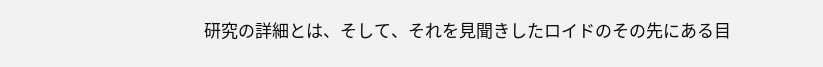研究の詳細とは、そして、それを見聞きしたロイドのその先にある目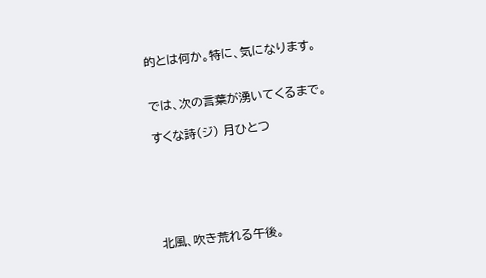的とは何か。特に、気になります。


では、次の言葉が湧いてくるまで。

すくな詩(ジ) 月ひとつ






北風、吹き荒れる午後。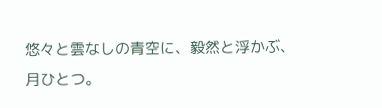悠々と雲なしの青空に、毅然と浮かぶ、月ひとつ。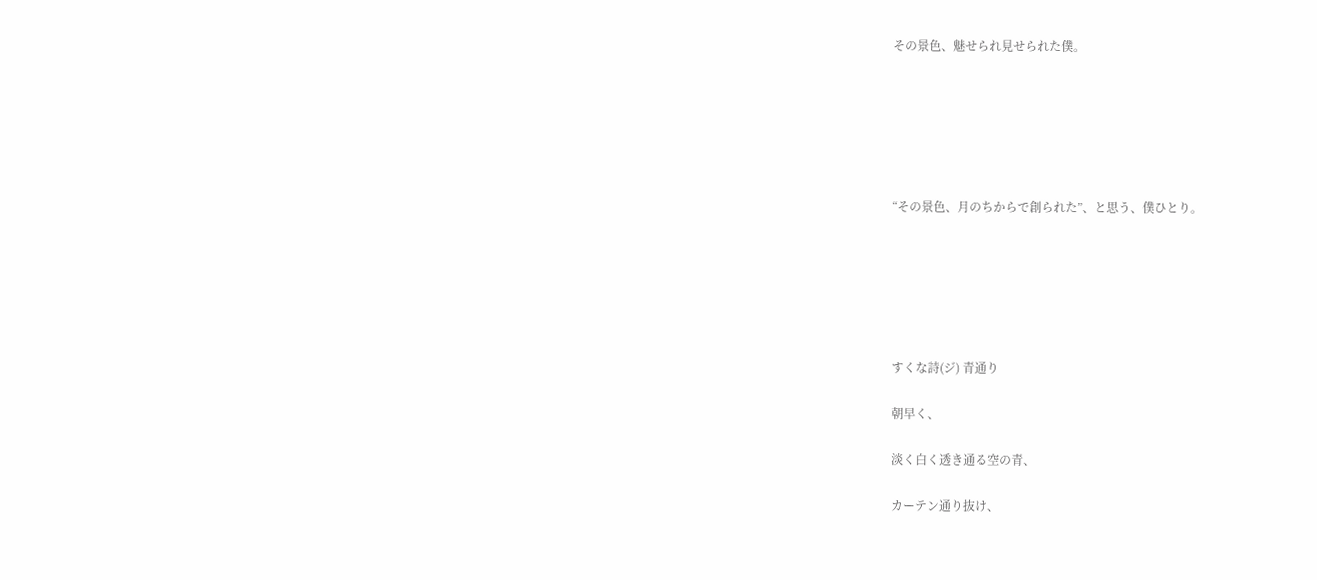その景色、魅せられ見せられた僕。






“その景色、月のちからで創られた”、と思う、僕ひとり。






すくな詩(ジ) 青通り

朝早く、

淡く白く透き通る空の青、

カーテン通り抜け、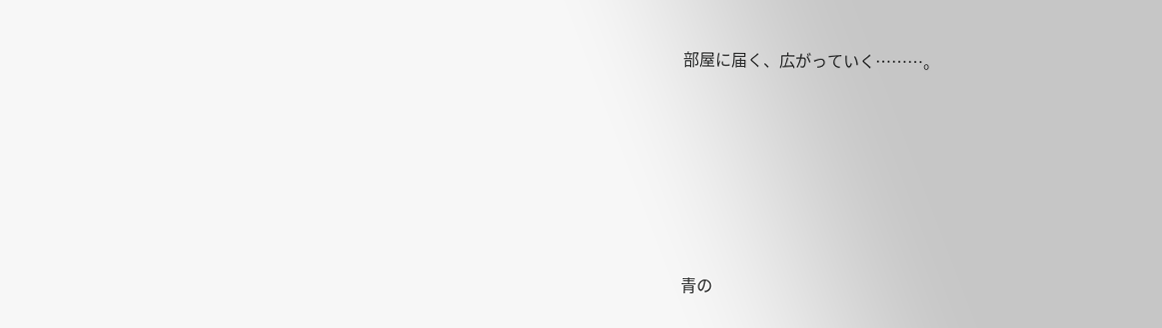部屋に届く、広がっていく………。










青の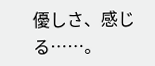優しさ、感じる……。